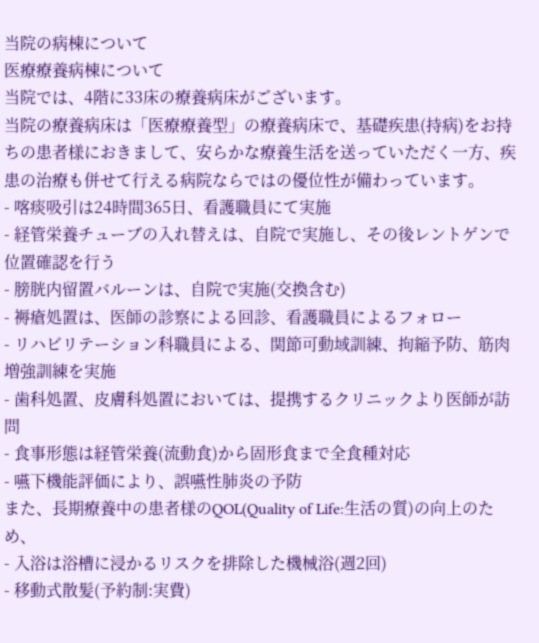当院の病棟について
医療療養病棟について
当院では、4階に33床の療養病床がございます。
当院の療養病床は「医療療養型」の療養病床で、基礎疾患(持病)をお持ちの患者様におきまして、安らかな療養生活を送っていただく一方、疾患の治療も併せて行える病院ならではの優位性が備わっています。
- 喀痰吸引は24時間365日、看護職員にて実施
- 経管栄養チューブの入れ替えは、自院で実施し、その後レントゲンで位置確認を行う
- 膀胱内留置バルーンは、自院で実施(交換含む)
- 褥瘡処置は、医師の診察による回診、看護職員によるフォロー
- リハビリテーション科職員による、関節可動域訓練、拘縮予防、筋肉増強訓練を実施
- 歯科処置、皮膚科処置においては、提携するクリニックより医師が訪問
- 食事形態は経管栄養(流動食)から固形食まで全食種対応
- 嚥下機能評価により、誤嚥性肺炎の予防
また、長期療養中の患者様のQOL(Quality of Life:生活の質)の向上のため、
- 入浴は浴槽に浸かるリスクを排除した機械浴(週2回)
- 移動式散髪(予約制:実費)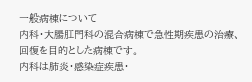一般病棟について
内科・大腸肛門科の混合病棟で急性期疾患の治療、回復を目的とした病棟です。
内科は肺炎・感染症疾患・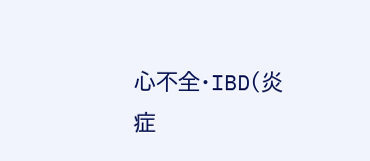心不全・IBD(炎症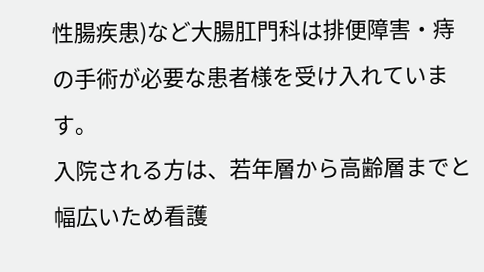性腸疾患)など大腸肛門科は排便障害・痔の手術が必要な患者様を受け入れています。
入院される方は、若年層から高齢層までと幅広いため看護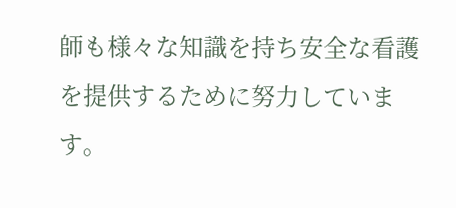師も様々な知識を持ち安全な看護を提供するために努力しています。